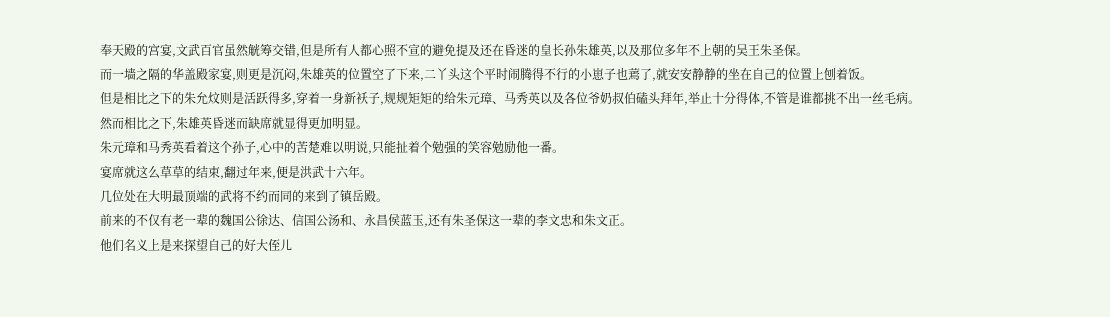奉天殿的宫宴,文武百官虽然觥筹交错,但是所有人都心照不宣的避免提及还在昏迷的皇长孙朱雄英,以及那位多年不上朝的吴王朱圣保。
而一墙之隔的华盖殿家宴,则更是沉闷,朱雄英的位置空了下来,二丫头这个平时闹腾得不行的小崽子也蔫了,就安安静静的坐在自己的位置上刨着饭。
但是相比之下的朱允炆则是活跃得多,穿着一身新袄子,规规矩矩的给朱元璋、马秀英以及各位爷奶叔伯磕头拜年,举止十分得体,不管是谁都挑不出一丝毛病。
然而相比之下,朱雄英昏迷而缺席就显得更加明显。
朱元璋和马秀英看着这个孙子,心中的苦楚难以明说,只能扯着个勉强的笑容勉励他一番。
宴席就这么草草的结束,翻过年来,便是洪武十六年。
几位处在大明最顶端的武将不约而同的来到了镇岳殿。
前来的不仅有老一辈的魏国公徐达、信国公汤和、永昌侯蓝玉,还有朱圣保这一辈的李文忠和朱文正。
他们名义上是来探望自己的好大侄儿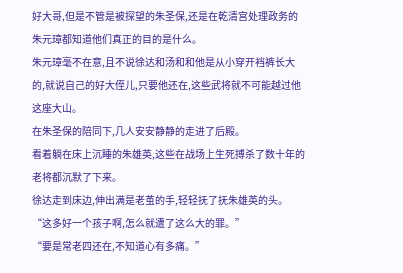好大哥,但是不管是被探望的朱圣保,还是在乾清宫处理政务的朱元璋都知道他们真正的目的是什么。
朱元璋毫不在意,且不说徐达和汤和和他是从小穿开裆裤长大的,就说自己的好大侄儿,只要他还在,这些武将就不可能越过他这座大山。
在朱圣保的陪同下,几人安安静静的走进了后殿。
看着躺在床上沉睡的朱雄英,这些在战场上生死搏杀了数十年的老将都沉默了下来。
徐达走到床边,伸出满是老茧的手,轻轻抚了抚朱雄英的头。
“这多好一个孩子啊,怎么就遭了这么大的罪。”
“要是常老四还在,不知道心有多痛。”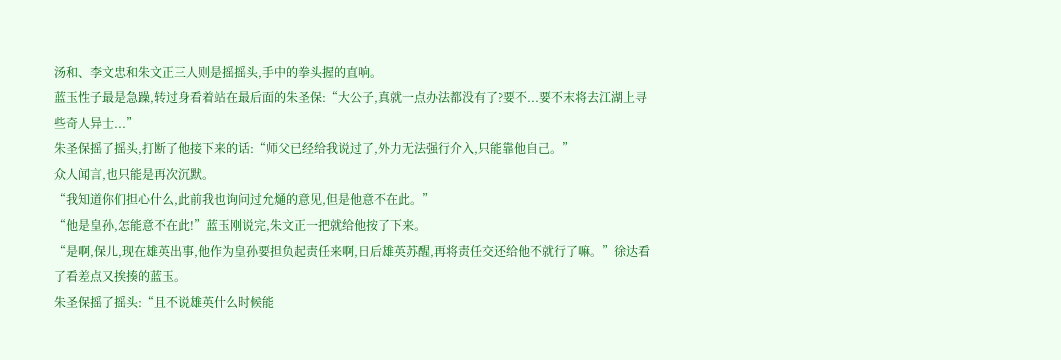汤和、李文忠和朱文正三人则是摇摇头,手中的拳头握的直响。
蓝玉性子最是急躁,转过身看着站在最后面的朱圣保:“大公子,真就一点办法都没有了?要不...要不末将去江湖上寻些奇人异士...”
朱圣保摇了摇头,打断了他接下来的话:“师父已经给我说过了,外力无法强行介入,只能靠他自己。”
众人闻言,也只能是再次沉默。
“我知道你们担心什么,此前我也询问过允熥的意见,但是他意不在此。”
“他是皇孙,怎能意不在此!”蓝玉刚说完,朱文正一把就给他按了下来。
“是啊,保儿,现在雄英出事,他作为皇孙要担负起责任来啊,日后雄英苏醒,再将责任交还给他不就行了嘛。”徐达看了看差点又挨揍的蓝玉。
朱圣保摇了摇头:“且不说雄英什么时候能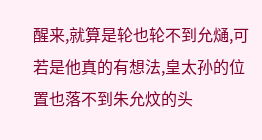醒来,就算是轮也轮不到允熥,可若是他真的有想法,皇太孙的位置也落不到朱允炆的头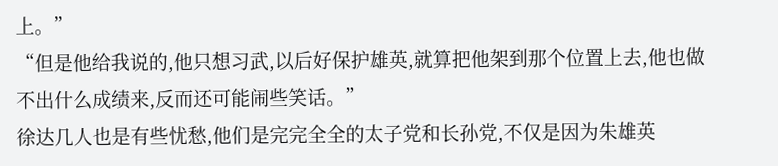上。”
“但是他给我说的,他只想习武,以后好保护雄英,就算把他架到那个位置上去,他也做不出什么成绩来,反而还可能闹些笑话。”
徐达几人也是有些忧愁,他们是完完全全的太子党和长孙党,不仅是因为朱雄英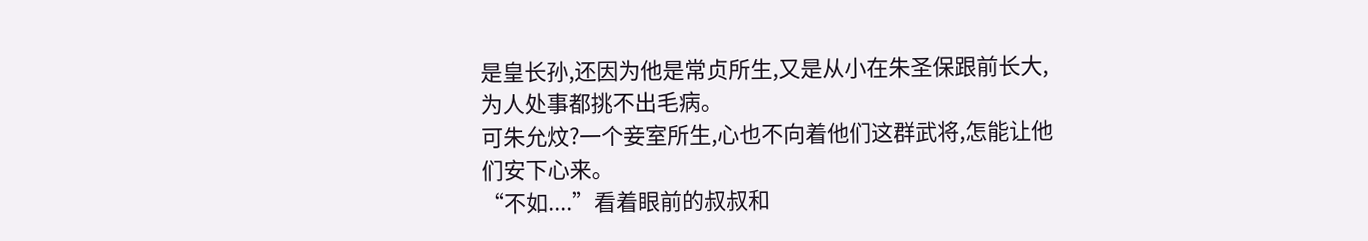是皇长孙,还因为他是常贞所生,又是从小在朱圣保跟前长大,为人处事都挑不出毛病。
可朱允炆?一个妾室所生,心也不向着他们这群武将,怎能让他们安下心来。
“不如....”看着眼前的叔叔和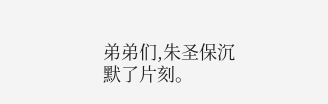弟弟们,朱圣保沉默了片刻。